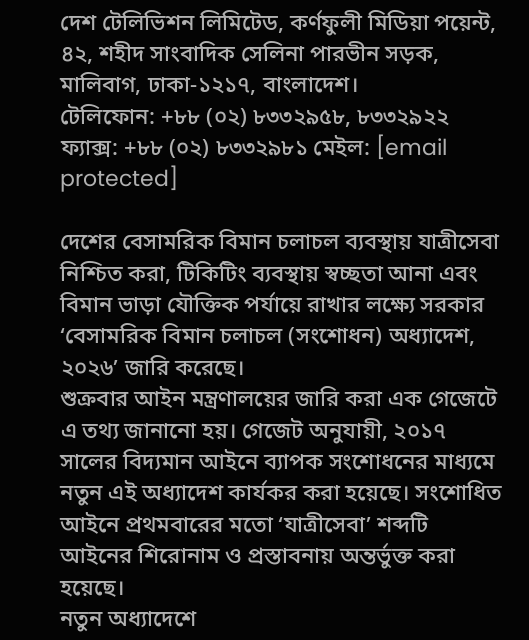দেশ টেলিভিশন লিমিটেড, কর্ণফুলী মিডিয়া পয়েন্ট, ৪২, শহীদ সাংবাদিক সেলিনা পারভীন সড়ক, মালিবাগ, ঢাকা-১২১৭, বাংলাদেশ।
টেলিফোন: +৮৮ (০২) ৮৩৩২৯৫৮, ৮৩৩২৯২২ ফ্যাক্স: +৮৮ (০২) ৮৩৩২৯৮১ মেইল: [email protected]

দেশের বেসামরিক বিমান চলাচল ব্যবস্থায় যাত্রীসেবা নিশ্চিত করা, টিকিটিং ব্যবস্থায় স্বচ্ছতা আনা এবং বিমান ভাড়া যৌক্তিক পর্যায়ে রাখার লক্ষ্যে সরকার ‘বেসামরিক বিমান চলাচল (সংশোধন) অধ্যাদেশ, ২০২৬’ জারি করেছে।
শুক্রবার আইন মন্ত্রণালয়ের জারি করা এক গেজেটে এ তথ্য জানানো হয়। গেজেট অনুযায়ী, ২০১৭ সালের বিদ্যমান আইনে ব্যাপক সংশোধনের মাধ্যমে নতুন এই অধ্যাদেশ কার্যকর করা হয়েছে। সংশোধিত আইনে প্রথমবারের মতো ‘যাত্রীসেবা’ শব্দটি আইনের শিরোনাম ও প্রস্তাবনায় অন্তর্ভুক্ত করা হয়েছে।
নতুন অধ্যাদেশে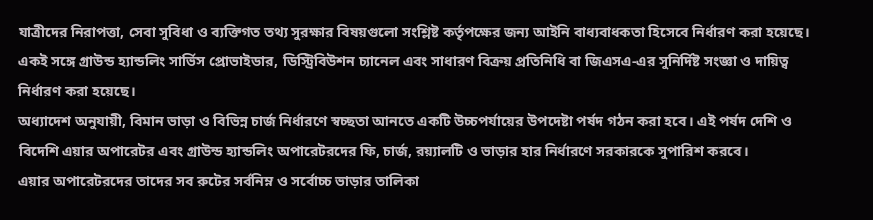যাত্রীদের নিরাপত্তা, সেবা সুবিধা ও ব্যক্তিগত তথ্য সুরক্ষার বিষয়গুলো সংশ্লিষ্ট কর্তৃপক্ষের জন্য আইনি বাধ্যবাধকতা হিসেবে নির্ধারণ করা হয়েছে। একই সঙ্গে গ্রাউন্ড হ্যান্ডলিং সার্ভিস প্রোভাইডার, ডিস্ট্রিবিউশন চ্যানেল এবং সাধারণ বিক্রয় প্রতিনিধি বা জিএসএ-এর সুনির্দিষ্ট সংজ্ঞা ও দায়িত্ব নির্ধারণ করা হয়েছে।
অধ্যাদেশ অনুযায়ী, বিমান ভাড়া ও বিভিন্ন চার্জ নির্ধারণে স্বচ্ছতা আনতে একটি উচ্চপর্যায়ের উপদেষ্টা পর্ষদ গঠন করা হবে। এই পর্ষদ দেশি ও বিদেশি এয়ার অপারেটর এবং গ্রাউন্ড হ্যান্ডলিং অপারেটরদের ফি, চার্জ, রয়্যালটি ও ভাড়ার হার নির্ধারণে সরকারকে সুপারিশ করবে।
এয়ার অপারেটরদের তাদের সব রুটের সর্বনিম্ন ও সর্বোচ্চ ভাড়ার তালিকা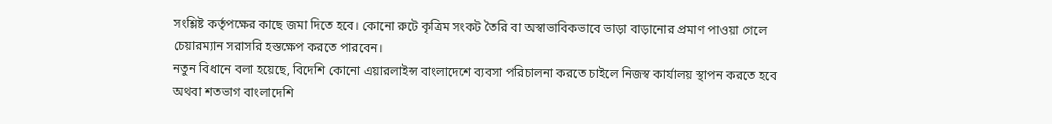সংশ্লিষ্ট কর্তৃপক্ষের কাছে জমা দিতে হবে। কোনো রুটে কৃত্রিম সংকট তৈরি বা অস্বাভাবিকভাবে ভাড়া বাড়ানোর প্রমাণ পাওয়া গেলে চেয়ারম্যান সরাসরি হস্তক্ষেপ করতে পারবেন।
নতুন বিধানে বলা হয়েছে, বিদেশি কোনো এয়ারলাইন্স বাংলাদেশে ব্যবসা পরিচালনা করতে চাইলে নিজস্ব কার্যালয় স্থাপন করতে হবে অথবা শতভাগ বাংলাদেশি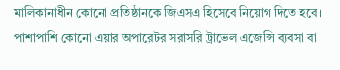মালিকানাধীন কোনো প্রতিষ্ঠানকে জিএসএ হিসেবে নিয়োগ দিতে হবে। পাশাপাশি কোনো এয়ার অপারেটর সরাসরি ট্রাভেল এজেন্সি ব্যবসা বা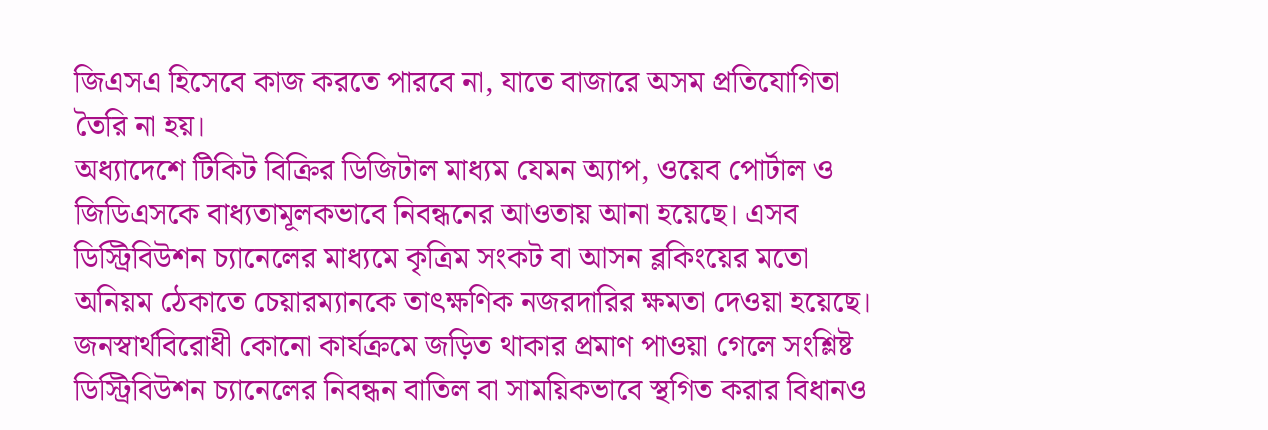জিএসএ হিসেবে কাজ করতে পারবে না, যাতে বাজারে অসম প্রতিযোগিতা তৈরি না হয়।
অধ্যাদেশে টিকিট বিক্রির ডিজিটাল মাধ্যম যেমন অ্যাপ, ওয়েব পোর্টাল ও জিডিএসকে বাধ্যতামূলকভাবে নিবন্ধনের আওতায় আনা হয়েছে। এসব ডিস্ট্রিবিউশন চ্যানেলের মাধ্যমে কৃত্রিম সংকট বা আসন ব্লকিংয়ের মতো অনিয়ম ঠেকাতে চেয়ারম্যানকে তাৎক্ষণিক নজরদারির ক্ষমতা দেওয়া হয়েছে।
জনস্বার্থবিরোধী কোনো কার্যক্রমে জড়িত থাকার প্রমাণ পাওয়া গেলে সংশ্লিষ্ট ডিস্ট্রিবিউশন চ্যানেলের নিবন্ধন বাতিল বা সাময়িকভাবে স্থগিত করার বিধানও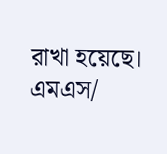রাখা হয়েছে।
এমএস/